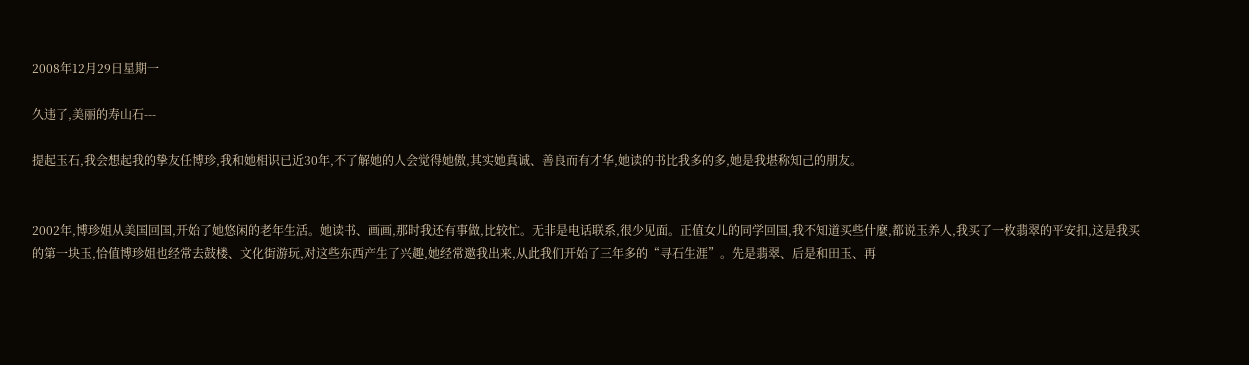2008年12月29日星期一

久违了,美丽的寿山石---

提起玉石,我会想起我的挚友任博珍,我和她相识已近30年,不了解她的人会觉得她傲,其实她真诚、善良而有才华,她读的书比我多的多,她是我堪称知己的朋友。


2002年,博珍姐从美国回国,开始了她悠闲的老年生活。她读书、画画,那时我还有事做,比较忙。无非是电话联系,很少见面。正值女儿的同学回国,我不知道买些什麼,都说玉养人,我买了一枚翡翠的平安扣,这是我买的第一块玉,恰值博珍姐也经常去鼓楼、文化街游玩,对这些东西产生了兴趣,她经常邀我出来,从此我们开始了三年多的“寻石生涯”。先是翡翠、后是和田玉、再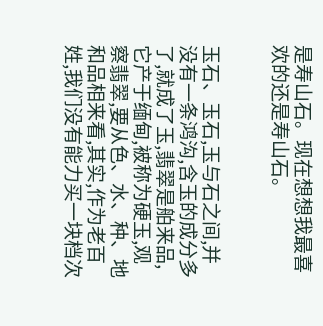是寿山石。现在想想我最喜欢的还是寿山石。


玉石、玉石,玉与石之间,并没有一条鸿沟,含玉的成分多了,就成了玉,翡翠是舶来品,它产于缅甸,被称为硬玉,观察翡翠,要从色、水、种、地和品相来看,其实,作为老百姓,我们没有能力买一块档次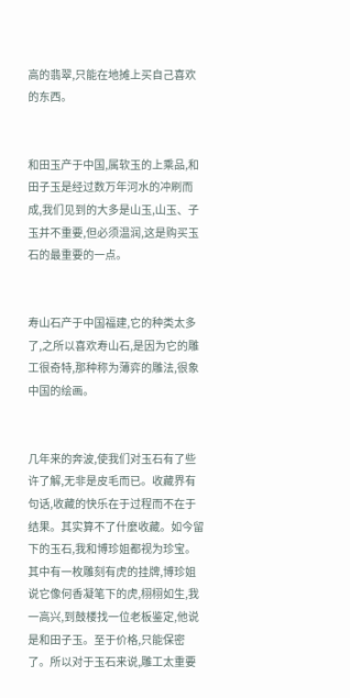高的翡翠,只能在地摊上买自己喜欢的东西。


和田玉产于中国,属软玉的上乘品,和田子玉是经过数万年河水的冲刷而成,我们见到的大多是山玉,山玉、子玉并不重要,但必须温润,这是购买玉石的最重要的一点。


寿山石产于中国福建,它的种类太多了,之所以喜欢寿山石,是因为它的雕工很奇特,那种称为薄弈的雕法,很象中国的绘画。


几年来的奔波,使我们对玉石有了些许了解,无非是皮毛而已。收藏界有句话,收藏的快乐在于过程而不在于结果。其实算不了什麼收藏。如今留下的玉石,我和博珍姐都视为珍宝。其中有一枚雕刻有虎的挂牌,博珍姐说它像何香凝笔下的虎,栩栩如生,我一高兴,到鼓楼找一位老板鉴定,他说是和田子玉。至于价格,只能保密了。所以对于玉石来说,雕工太重要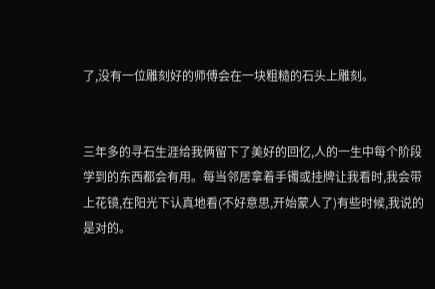了,没有一位雕刻好的师傅会在一块粗糙的石头上雕刻。


三年多的寻石生涯给我俩留下了美好的回忆,人的一生中每个阶段学到的东西都会有用。每当邻居拿着手镯或挂牌让我看时,我会带上花镜,在阳光下认真地看(不好意思,开始蒙人了)有些时候,我说的是对的。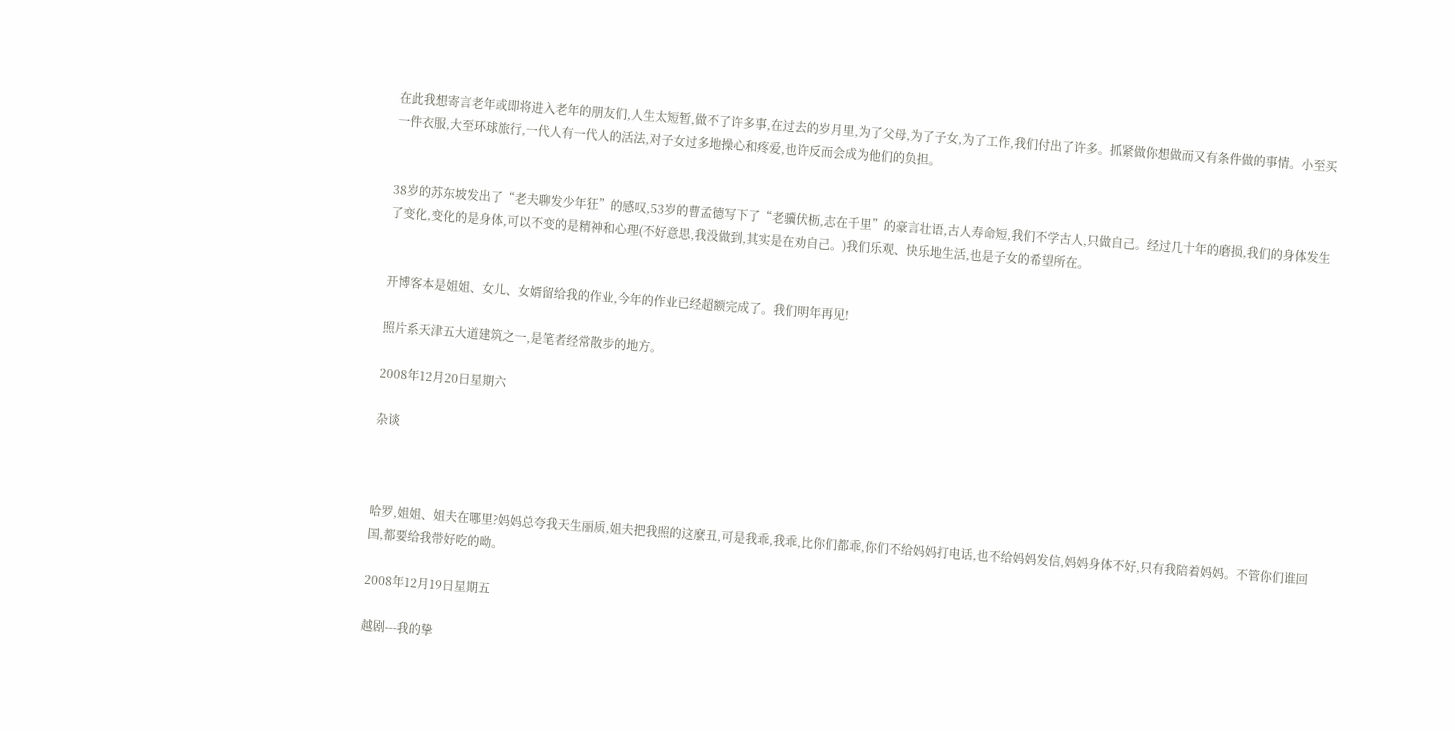在此我想寄言老年或即将进入老年的朋友们,人生太短暂,做不了许多事,在过去的岁月里,为了父母,为了子女,为了工作,我们付出了许多。抓紧做你想做而又有条件做的事情。小至买一件衣服,大至环球旅行,一代人有一代人的活法,对子女过多地操心和疼爱,也许反而会成为他们的负担。


38岁的苏东坡发出了“老夫聊发少年狂”的感叹,53岁的曹孟德写下了“老骥伏枥,志在千里”的豪言壮语,古人寿命短,我们不学古人,只做自己。经过几十年的磨损,我们的身体发生了变化,变化的是身体,可以不变的是精神和心理(不好意思,我没做到,其实是在劝自己。)我们乐观、快乐地生活,也是子女的希望所在。


开博客本是姐姐、女儿、女婿留给我的作业,今年的作业已经超额完成了。我们明年再见!

照片系天津五大道建筑之一,是笔者经常散步的地方。

2008年12月20日星期六

杂谈



哈罗,姐姐、姐夫在哪里?妈妈总夸我天生丽质,姐夫把我照的这麼丑,可是我乖,我乖,比你们都乖,你们不给妈妈打电话,也不给妈妈发信,妈妈身体不好,只有我陪着妈妈。不管你们谁回国,都要给我带好吃的呦。

2008年12月19日星期五

越剧---我的挚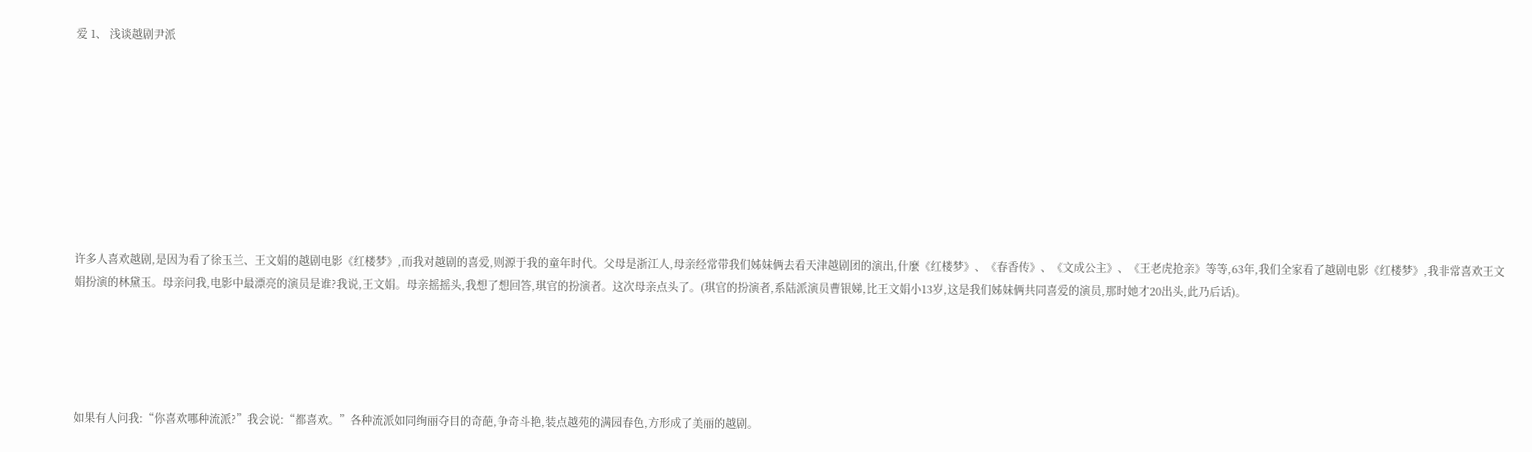爱 1、 浅谈越剧尹派









许多人喜欢越剧,是因为看了徐玉兰、王文娟的越剧电影《红楼梦》,而我对越剧的喜爱,则源于我的童年时代。父母是浙江人,母亲经常带我们姊妹俩去看天津越剧团的演出,什麼《红楼梦》、《春香传》、《文成公主》、《王老虎抢亲》等等,63年,我们全家看了越剧电影《红楼梦》,我非常喜欢王文娟扮演的林黛玉。母亲问我,电影中最漂亮的演员是谁?我说,王文娟。母亲摇摇头,我想了想回答,琪官的扮演者。这次母亲点头了。(琪官的扮演者,系陆派演员曹银娣,比王文娟小13岁,这是我们姊妹俩共同喜爱的演员,那时她才20出头,此乃后话)。





如果有人问我:“你喜欢哪种流派?”我会说:“都喜欢。”各种流派如同绚丽夺目的奇葩,争奇斗艳,装点越苑的满园春色,方形成了美丽的越剧。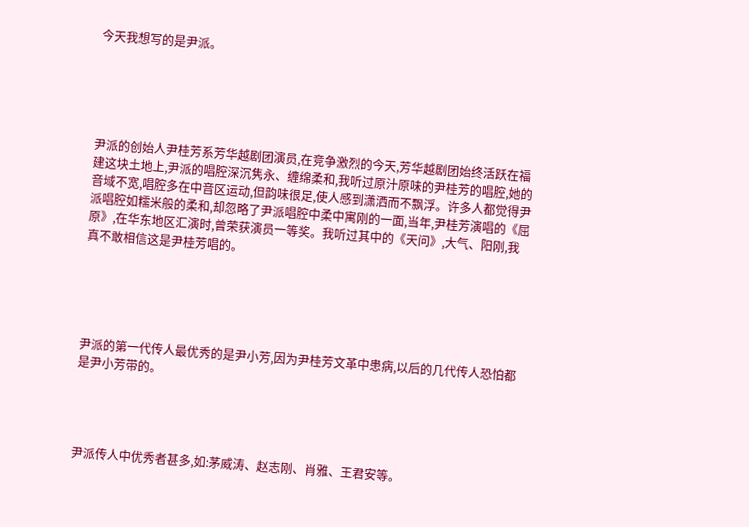今天我想写的是尹派。





尹派的创始人尹桂芳系芳华越剧团演员,在竞争激烈的今天,芳华越剧团始终活跃在福建这块土地上,尹派的唱腔深沉隽永、缠绵柔和,我听过原汁原味的尹桂芳的唱腔,她的音域不宽,唱腔多在中音区运动,但韵味很足,使人感到潇洒而不飘浮。许多人都觉得尹派唱腔如糯米般的柔和,却忽略了尹派唱腔中柔中寓刚的一面,当年,尹桂芳演唱的《屈原》,在华东地区汇演时,曾荣获演员一等奖。我听过其中的《天问》,大气、阳刚,我真不敢相信这是尹桂芳唱的。





尹派的第一代传人最优秀的是尹小芳,因为尹桂芳文革中患病,以后的几代传人恐怕都是尹小芳带的。




尹派传人中优秀者甚多,如:茅威涛、赵志刚、肖雅、王君安等。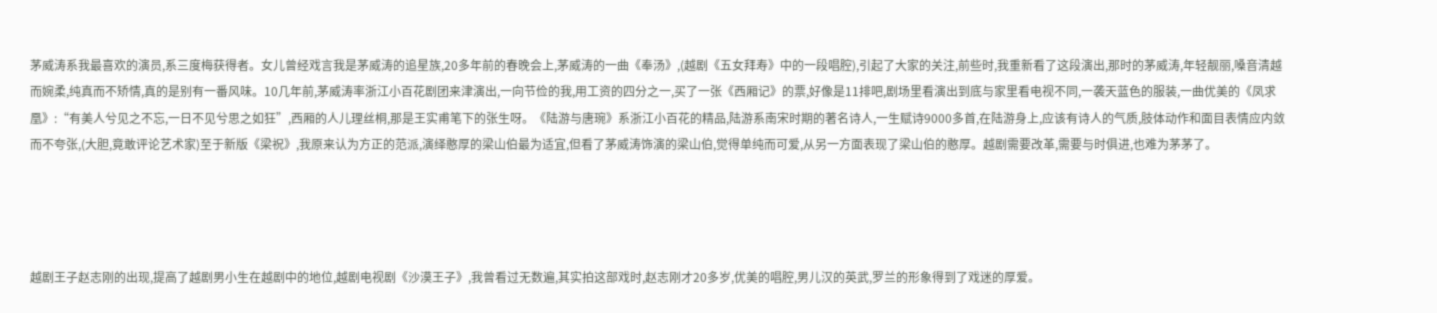茅威涛系我最喜欢的演员,系三度梅获得者。女儿曾经戏言我是茅威涛的追星族,20多年前的春晚会上,茅威涛的一曲《奉汤》,(越剧《五女拜寿》中的一段唱腔),引起了大家的关注,前些时,我重新看了这段演出,那时的茅威涛,年轻靓丽,嗓音清越而婉柔,纯真而不矫情,真的是别有一番风味。10几年前,茅威涛率浙江小百花剧团来津演出,一向节俭的我,用工资的四分之一,买了一张《西厢记》的票,好像是11排吧,剧场里看演出到底与家里看电视不同,一袭天蓝色的服装,一曲优美的《凤求凰》:“有美人兮见之不忘,一日不见兮思之如狂”,西厢的人儿理丝桐,那是王实甫笔下的张生呀。《陆游与唐琬》系浙江小百花的精品,陆游系南宋时期的著名诗人,一生赋诗9000多首,在陆游身上,应该有诗人的气质,肢体动作和面目表情应内敛而不夸张,(大胆,竟敢评论艺术家)至于新版《梁祝》,我原来认为方正的范派,演绎憨厚的梁山伯最为适宜,但看了茅威涛饰演的梁山伯,觉得单纯而可爱,从另一方面表现了梁山伯的憨厚。越剧需要改革,需要与时俱进,也难为茅茅了。




越剧王子赵志刚的出现,提高了越剧男小生在越剧中的地位,越剧电视剧《沙漠王子》,我曾看过无数遍,其实拍这部戏时,赵志刚才20多岁,优美的唱腔,男儿汉的英武,罗兰的形象得到了戏迷的厚爱。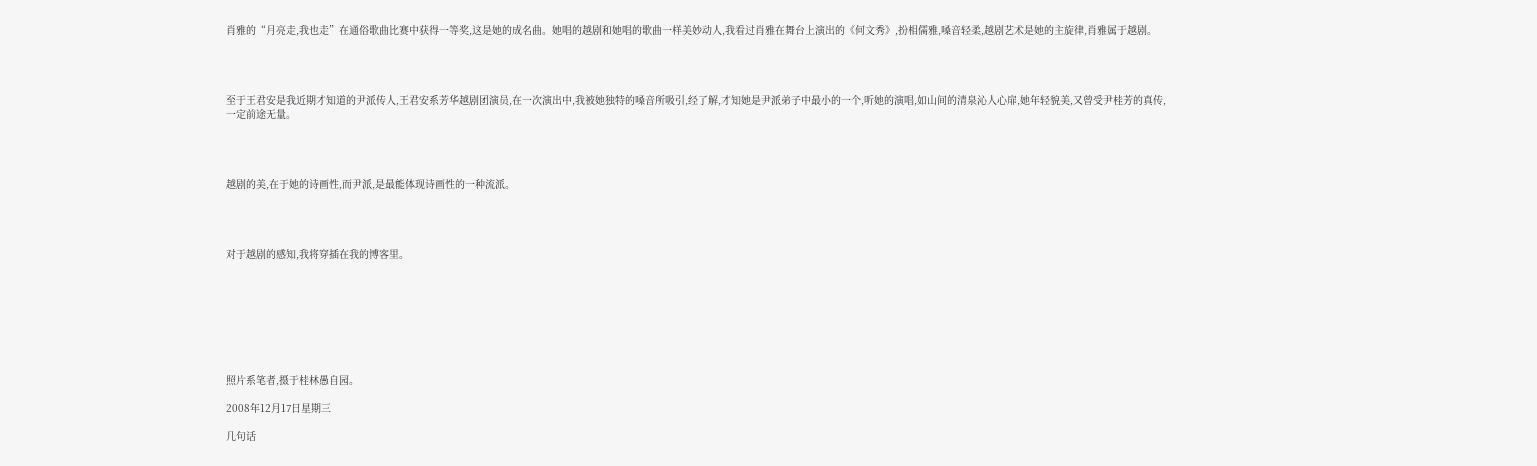肖雅的“月亮走,我也走”在通俗歌曲比赛中获得一等奖,这是她的成名曲。她唱的越剧和她唱的歌曲一样美妙动人,我看过肖雅在舞台上演出的《何文秀》,扮相儒雅,嗓音轻柔,越剧艺术是她的主旋律,肖雅属于越剧。




至于王君安是我近期才知道的尹派传人,王君安系芳华越剧团演员,在一次演出中,我被她独特的嗓音所吸引,经了解,才知她是尹派弟子中最小的一个,听她的演唱,如山间的清泉沁人心扉,她年轻貌美,又曾受尹桂芳的真传,一定前途无量。




越剧的美,在于她的诗画性,而尹派,是最能体现诗画性的一种流派。




对于越剧的感知,我将穿插在我的博客里。








照片系笔者,摄于桂林愚自园。

2008年12月17日星期三

几句话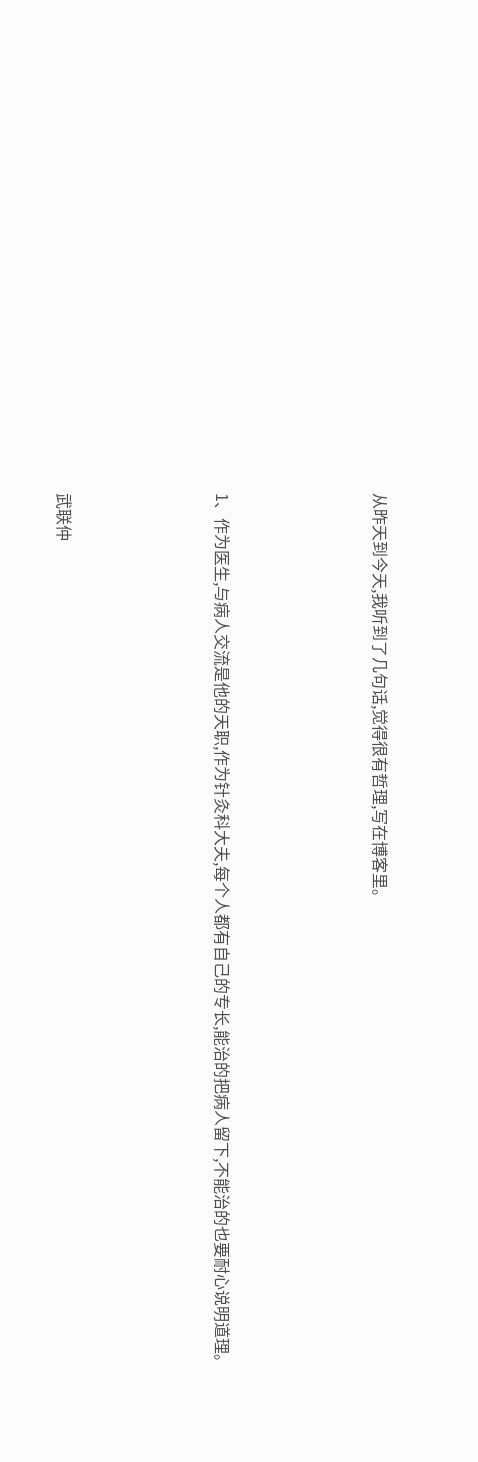从昨天到今天,我听到了几句话,觉得很有哲理,写在博客里。





1、作为医生,与病人交流是他的天职,作为针灸科大夫,每个人都有自己的专长,能治的把病人留下,不能治的也要耐心说明道理。





武联仲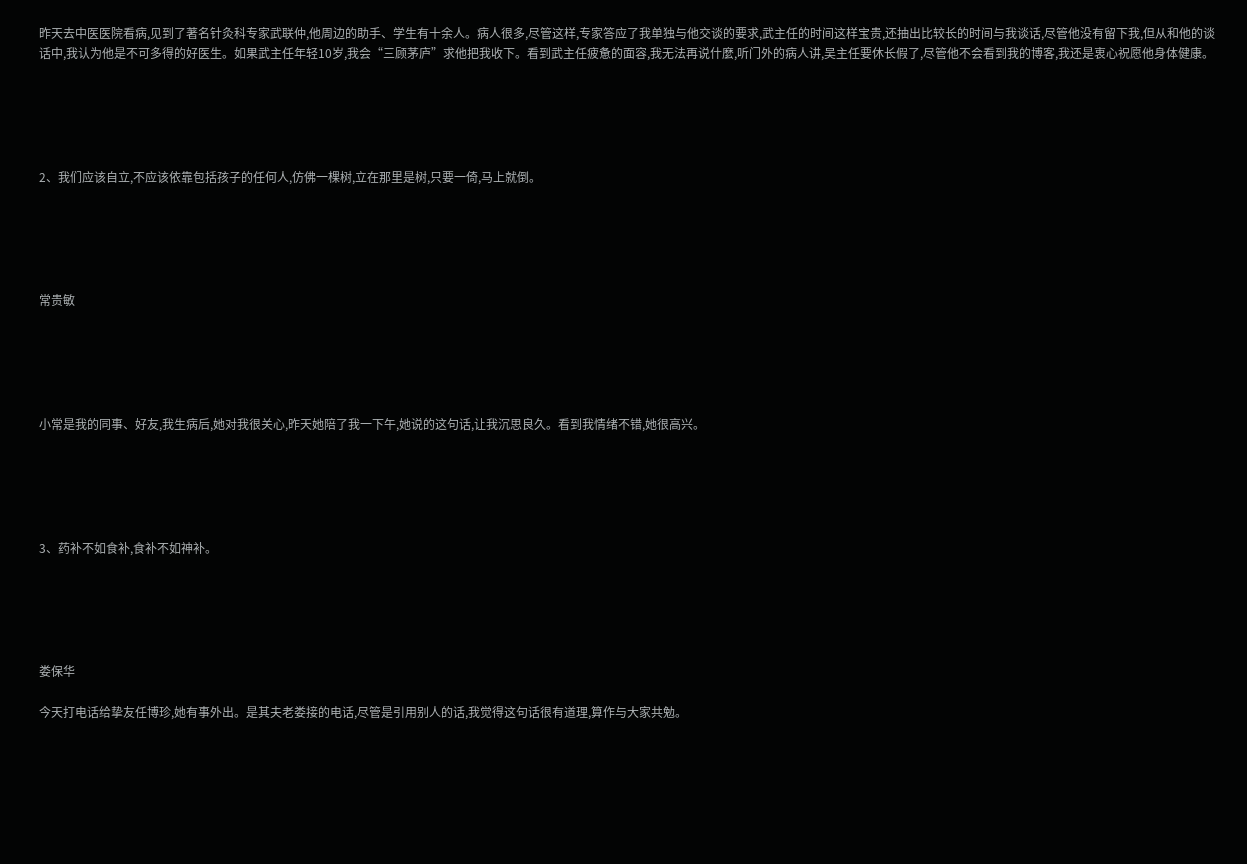昨天去中医医院看病,见到了著名针灸科专家武联仲,他周边的助手、学生有十余人。病人很多,尽管这样,专家答应了我单独与他交谈的要求,武主任的时间这样宝贵,还抽出比较长的时间与我谈话,尽管他没有留下我,但从和他的谈话中,我认为他是不可多得的好医生。如果武主任年轻10岁,我会“三顾茅庐”求他把我收下。看到武主任疲惫的面容,我无法再说什麼,听门外的病人讲,吴主任要休长假了,尽管他不会看到我的博客,我还是衷心祝愿他身体健康。





2、我们应该自立,不应该依靠包括孩子的任何人,仿佛一棵树,立在那里是树,只要一倚,马上就倒。





常贵敏





小常是我的同事、好友,我生病后,她对我很关心,昨天她陪了我一下午,她说的这句话,让我沉思良久。看到我情绪不错,她很高兴。





3、药补不如食补,食补不如神补。





娄保华

今天打电话给挚友任博珍,她有事外出。是其夫老娄接的电话,尽管是引用别人的话,我觉得这句话很有道理,算作与大家共勉。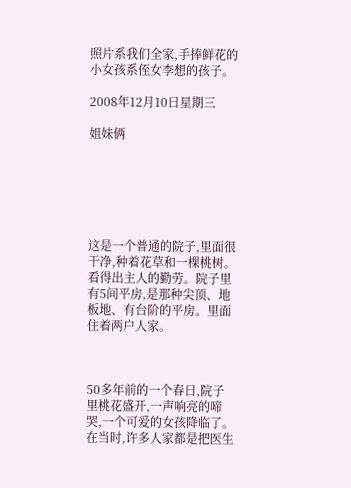照片系我们全家,手捧鲜花的小女孩系侄女李想的孩子。

2008年12月10日星期三

姐妹俩






这是一个普通的院子,里面很干净,种着花草和一棵桃树。看得出主人的勤劳。院子里有5间平房,是那种尖顶、地板地、有台阶的平房。里面住着两户人家。



50多年前的一个春日,院子里桃花盛开,一声响亮的啼哭,一个可爱的女孩降临了。在当时,许多人家都是把医生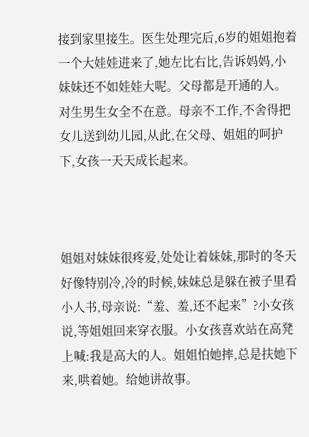接到家里接生。医生处理完后,6岁的姐姐抱着一个大娃娃进来了,她左比右比,告诉妈妈,小妹妹还不如娃娃大呢。父母都是开通的人。对生男生女全不在意。母亲不工作,不舍得把女儿送到幼儿园,从此,在父母、姐姐的呵护下,女孩一天天成长起来。



姐姐对妹妹很疼爱,处处让着妹妹,那时的冬天好像特别冷,冷的时候,妹妹总是躲在被子里看小人书,母亲说:“羞、羞,还不起来”?小女孩说,等姐姐回来穿衣服。小女孩喜欢站在高凳上喊:我是高大的人。姐姐怕她摔,总是扶她下来,哄着她。给她讲故事。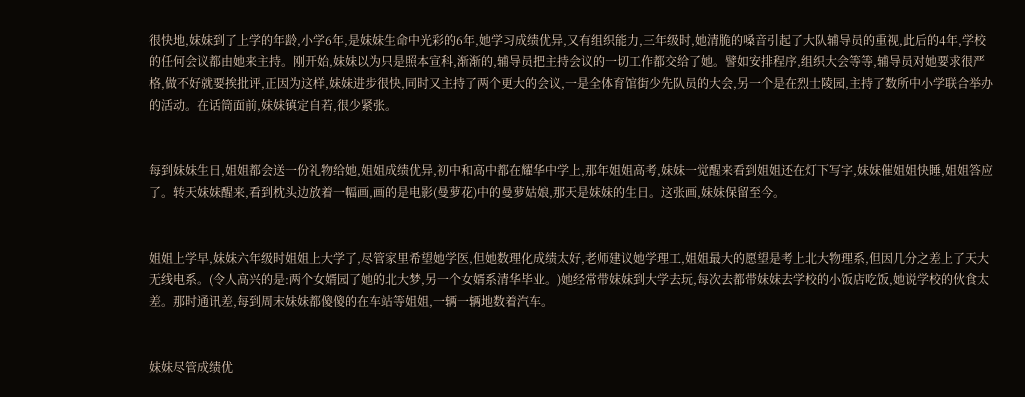很快地,妹妹到了上学的年龄,小学6年,是妹妹生命中光彩的6年,她学习成绩优异,又有组织能力,三年级时,她清脆的嗓音引起了大队辅导员的重视,此后的4年,学校的任何会议都由她来主持。刚开始,妹妹以为只是照本宣科,渐渐的,辅导员把主持会议的一切工作都交给了她。譬如安排程序,组织大会等等,辅导员对她要求很严格,做不好就要挨批评,正因为这样,妹妹进步很快,同时又主持了两个更大的会议,一是全体育馆街少先队员的大会,另一个是在烈士陵园,主持了数所中小学联合举办的活动。在话筒面前,妹妹镇定自若,很少紧张。


每到妹妹生日,姐姐都会送一份礼物给她,姐姐成绩优异,初中和高中都在耀华中学上,那年姐姐高考,妹妹一觉醒来看到姐姐还在灯下写字,妹妹催姐姐快睡,姐姐答应了。转天妹妹醒来,看到枕头边放着一幅画,画的是电影(曼萝花)中的曼萝姑娘,那天是妹妹的生日。这张画,妹妹保留至今。


姐姐上学早,妹妹六年级时姐姐上大学了,尽管家里希望她学医,但她数理化成绩太好,老师建议她学理工,姐姐最大的愿望是考上北大物理系,但因几分之差上了天大无线电系。(令人高兴的是:两个女婿园了她的北大梦,另一个女婿系清华毕业。)她经常带妹妹到大学去玩,每次去都带妹妹去学校的小饭店吃饭,她说学校的伙食太差。那时通讯差,每到周末妹妹都傻傻的在车站等姐姐,一辆一辆地数着汽车。


妹妹尽管成绩优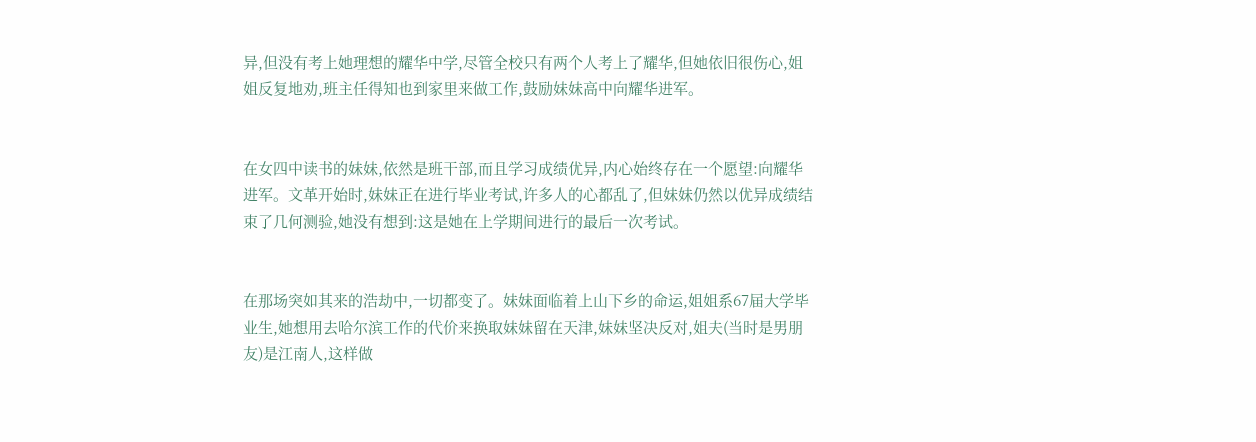异,但没有考上她理想的耀华中学,尽管全校只有两个人考上了耀华,但她依旧很伤心,姐姐反复地劝,班主任得知也到家里来做工作,鼓励妹妹高中向耀华进军。


在女四中读书的妹妹,依然是班干部,而且学习成绩优异,内心始终存在一个愿望:向耀华进军。文革开始时,妹妹正在进行毕业考试,许多人的心都乱了,但妹妹仍然以优异成绩结束了几何测验,她没有想到:这是她在上学期间进行的最后一次考试。


在那场突如其来的浩劫中,一切都变了。妹妹面临着上山下乡的命运,姐姐系67届大学毕业生,她想用去哈尔滨工作的代价来换取妹妹留在天津,妹妹坚决反对,姐夫(当时是男朋友)是江南人,这样做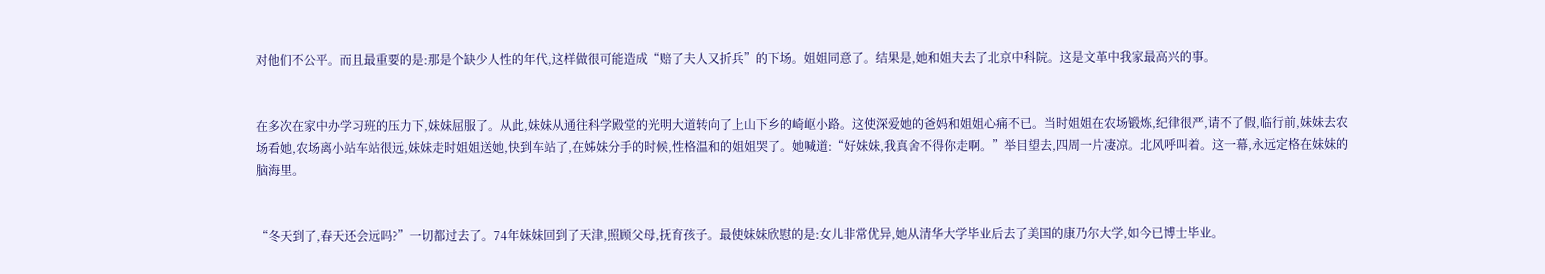对他们不公平。而且最重要的是:那是个缺少人性的年代,这样做很可能造成“赔了夫人又折兵”的下场。姐姐同意了。结果是,她和姐夫去了北京中科院。这是文革中我家最高兴的事。


在多次在家中办学习班的压力下,妹妹屈服了。从此,妹妹从通往科学殿堂的光明大道转向了上山下乡的崎岖小路。这使深爱她的爸妈和姐姐心痛不已。当时姐姐在农场锻炼,纪律很严,请不了假,临行前,妹妹去农场看她,农场离小站车站很远,妹妹走时姐姐送她,快到车站了,在姊妹分手的时候,性格温和的姐姐哭了。她喊道:“好妹妹,我真舍不得你走啊。”举目望去,四周一片凄凉。北风呼叫着。这一幕,永远定格在妹妹的脑海里。


“冬天到了,春天还会远吗?”一切都过去了。74年妹妹回到了天津,照顾父母,抚育孩子。最使妹妹欣慰的是:女儿非常优异,她从清华大学毕业后去了美国的康乃尔大学,如今已博士毕业。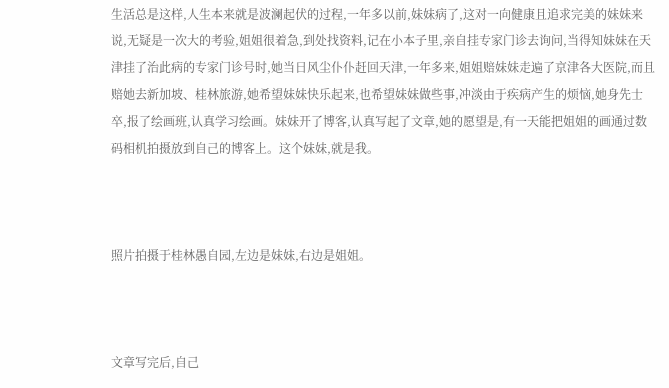生活总是这样,人生本来就是波澜起伏的过程,一年多以前,妹妹病了,这对一向健康且追求完美的妹妹来说,无疑是一次大的考验,姐姐很着急,到处找资料,记在小本子里,亲自挂专家门诊去询问,当得知妹妹在天津挂了治此病的专家门诊号时,她当日风尘仆仆赶回天津,一年多来,姐姐赔妹妹走遍了京津各大医院,而且赔她去新加坡、桂林旅游,她希望妹妹快乐起来,也希望妹妹做些事,冲淡由于疾病产生的烦恼,她身先士卒,报了绘画班,认真学习绘画。妹妹开了博客,认真写起了文章,她的愿望是,有一天能把姐姐的画通过数码相机拍摄放到自己的博客上。这个妹妹,就是我。



照片拍摄于桂林愚自园,左边是妹妹,右边是姐姐。



文章写完后,自己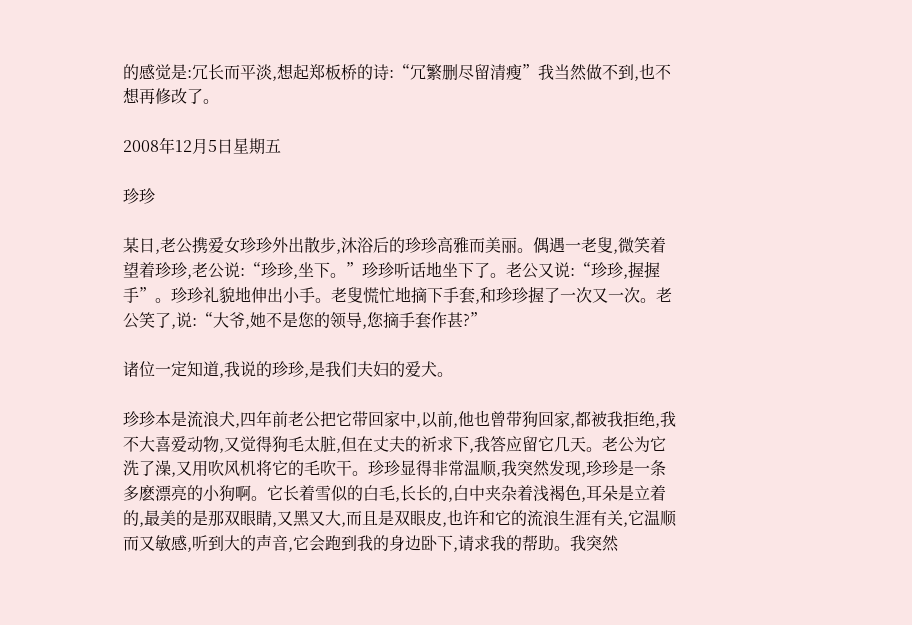的感觉是:冗长而平淡,想起郑板桥的诗:“冗繁删尽留清瘦”我当然做不到,也不想再修改了。

2008年12月5日星期五

珍珍

某日,老公携爱女珍珍外出散步,沐浴后的珍珍高雅而美丽。偶遇一老叟,微笑着望着珍珍,老公说:“珍珍,坐下。”珍珍听话地坐下了。老公又说:“珍珍,握握手”。珍珍礼貌地伸出小手。老叟慌忙地摘下手套,和珍珍握了一次又一次。老公笑了,说:“大爷,她不是您的领导,您摘手套作甚?”

诸位一定知道,我说的珍珍,是我们夫妇的爱犬。

珍珍本是流浪犬,四年前老公把它带回家中,以前,他也曾带狗回家,都被我拒绝,我不大喜爱动物,又觉得狗毛太脏,但在丈夫的祈求下,我答应留它几天。老公为它洗了澡,又用吹风机将它的毛吹干。珍珍显得非常温顺,我突然发现,珍珍是一条多麽漂亮的小狗啊。它长着雪似的白毛,长长的,白中夹杂着浅褐色,耳朵是立着的,最美的是那双眼睛,又黑又大,而且是双眼皮,也许和它的流浪生涯有关,它温顺而又敏感,听到大的声音,它会跑到我的身边卧下,请求我的帮助。我突然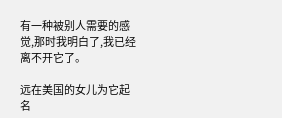有一种被别人需要的感觉,那时我明白了,我已经离不开它了。

远在美国的女儿为它起名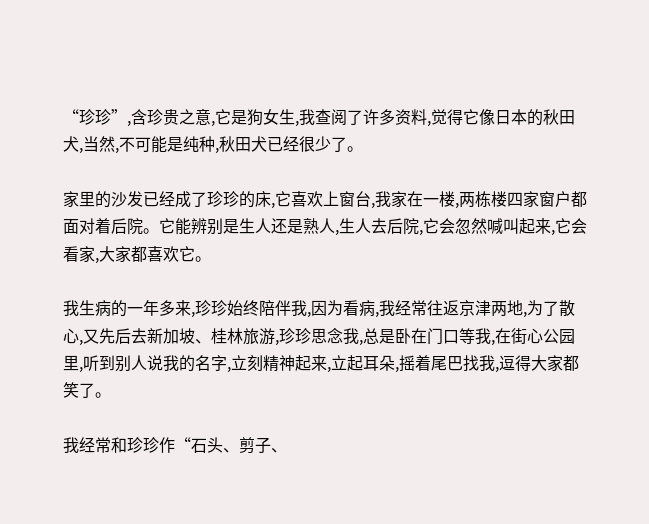“珍珍”,含珍贵之意,它是狗女生,我查阅了许多资料,觉得它像日本的秋田犬,当然,不可能是纯种,秋田犬已经很少了。

家里的沙发已经成了珍珍的床,它喜欢上窗台,我家在一楼,两栋楼四家窗户都面对着后院。它能辨别是生人还是熟人,生人去后院,它会忽然喊叫起来,它会看家,大家都喜欢它。

我生病的一年多来,珍珍始终陪伴我,因为看病,我经常往返京津两地,为了散心,又先后去新加坡、桂林旅游,珍珍思念我,总是卧在门口等我,在街心公园里,听到别人说我的名字,立刻精神起来,立起耳朵,摇着尾巴找我,逗得大家都笑了。

我经常和珍珍作“石头、剪子、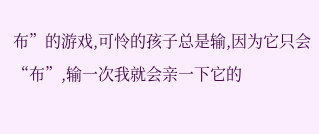布”的游戏,可怜的孩子总是输,因为它只会“布”,输一次我就会亲一下它的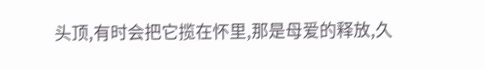头顶,有时会把它揽在怀里,那是母爱的释放,久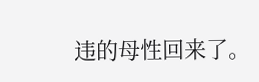违的母性回来了。